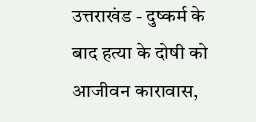उत्तराखंड - दुष्कर्म के बाद हत्या के दोषी को आजीवन कारावास,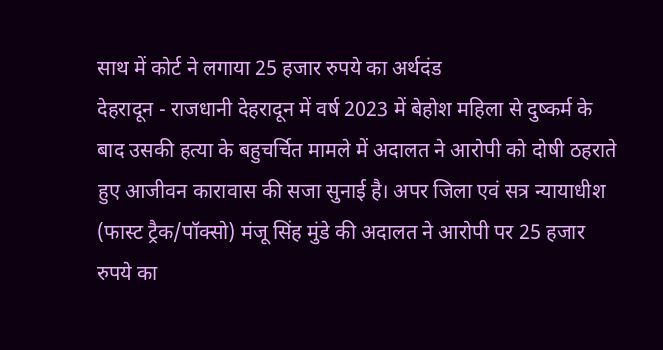साथ में कोर्ट ने लगाया 25 हजार रुपये का अर्थदंड
देहरादून - राजधानी देहरादून में वर्ष 2023 में बेहोश महिला से दुष्कर्म के बाद उसकी हत्या के बहुचर्चित मामले में अदालत ने आरोपी को दोषी ठहराते हुए आजीवन कारावास की सजा सुनाई है। अपर जिला एवं सत्र न्यायाधीश (फास्ट ट्रैक/पॉक्सो) मंजू सिंह मुंडे की अदालत ने आरोपी पर 25 हजार रुपये का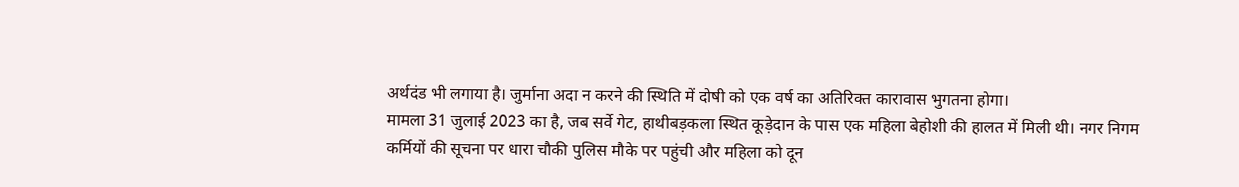अर्थदंड भी लगाया है। जुर्माना अदा न करने की स्थिति में दोषी को एक वर्ष का अतिरिक्त कारावास भुगतना होगा।
मामला 31 जुलाई 2023 का है, जब सर्वे गेट, हाथीबड़कला स्थित कूड़ेदान के पास एक महिला बेहोशी की हालत में मिली थी। नगर निगम कर्मियों की सूचना पर धारा चौकी पुलिस मौके पर पहुंची और महिला को दून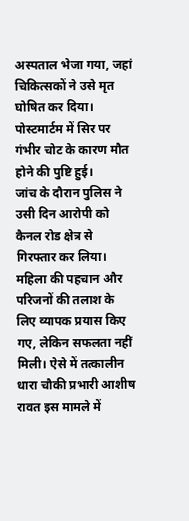अस्पताल भेजा गया, जहां चिकित्सकों ने उसे मृत घोषित कर दिया। पोस्टमार्टम में सिर पर गंभीर चोट के कारण मौत होने की पुष्टि हुई।
जांच के दौरान पुलिस ने उसी दिन आरोपी को कैनल रोड क्षेत्र से गिरफ्तार कर लिया। महिला की पहचान और परिजनों की तलाश के लिए व्यापक प्रयास किए गए, लेकिन सफलता नहीं मिली। ऐसे में तत्कालीन धारा चौकी प्रभारी आशीष रावत इस मामले में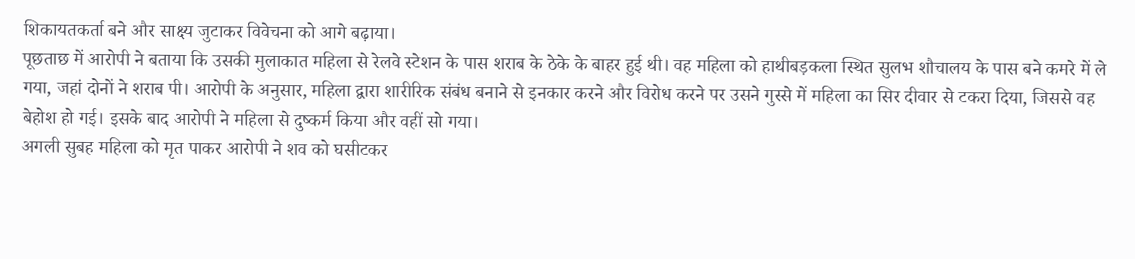शिकायतकर्ता बने और साक्ष्य जुटाकर विवेचना को आगे बढ़ाया।
पूछताछ में आरोपी ने बताया कि उसकी मुलाकात महिला से रेलवे स्टेशन के पास शराब के ठेके के बाहर हुई थी। वह महिला को हाथीबड़कला स्थित सुलभ शौचालय के पास बने कमरे में ले गया, जहां दोनों ने शराब पी। आरोपी के अनुसार, महिला द्वारा शारीरिक संबंध बनाने से इनकार करने और विरोध करने पर उसने गुस्से में महिला का सिर दीवार से टकरा दिया, जिससे वह बेहोश हो गई। इसके बाद आरोपी ने महिला से दुष्कर्म किया और वहीं सो गया।
अगली सुबह महिला को मृत पाकर आरोपी ने शव को घसीटकर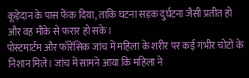कूड़ेदान के पास फेंक दिया, ताकि घटना सड़क दुर्घटना जैसी प्रतीत हो और वह मौके से फरार हो सके।
पोस्टमार्टम और फॉरेंसिक जांच में महिला के शरीर पर कई गंभीर चोटों के निशान मिले। जांच में सामने आया कि महिला ने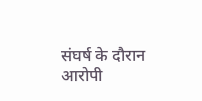संघर्ष के दौरान आरोपी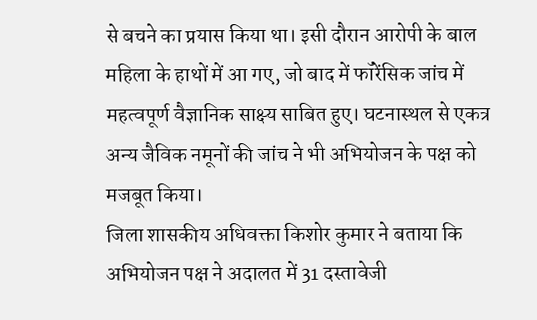से बचने का प्रयास किया था। इसी दौरान आरोपी के बाल महिला के हाथों में आ गए, जो बाद में फॉरेंसिक जांच में महत्वपूर्ण वैज्ञानिक साक्ष्य साबित हुए। घटनास्थल से एकत्र अन्य जैविक नमूनों की जांच ने भी अभियोजन के पक्ष को मजबूत किया।
जिला शासकीय अधिवक्ता किशोर कुमार ने बताया कि अभियोजन पक्ष ने अदालत में 31 दस्तावेजी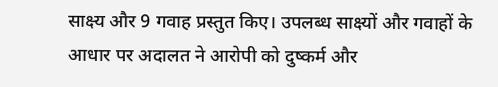साक्ष्य और 9 गवाह प्रस्तुत किए। उपलब्ध साक्ष्यों और गवाहों के आधार पर अदालत ने आरोपी को दुष्कर्म और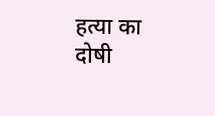हत्या का दोषी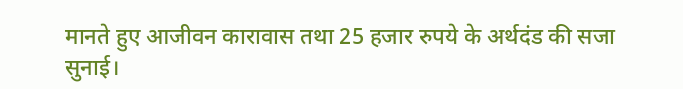मानते हुए आजीवन कारावास तथा 25 हजार रुपये के अर्थदंड की सजा सुनाई।